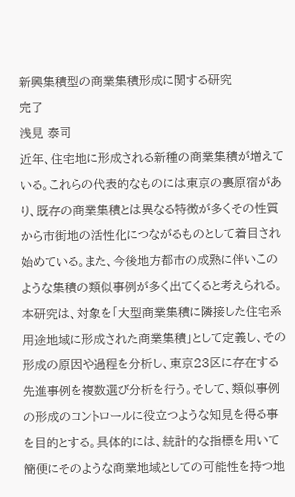新興集積型の商業集積形成に関する研究
完了
浅見 泰司
近年、住宅地に形成される新種の商業集積が増えている。これらの代表的なものには東京の裏原宿があり、既存の商業集積とは異なる特徴が多くその性質から市街地の活性化につながるものとして着目され始めている。また、今後地方都市の成熟に伴いこのような集積の類似事例が多く出てくると考えられる。本研究は、対象を「大型商業集積に隣接した住宅系用途地域に形成された商業集積」として定義し、その形成の原因や過程を分析し、東京23区に存在する先進事例を複数選び分析を行う。そして、類似事例の形成のコントロールに役立つような知見を得る事を目的とする。具体的には、統計的な指標を用いて簡便にそのような商業地域としての可能性を持つ地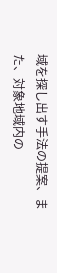域を探し出す手法の提案、また、対象地域内の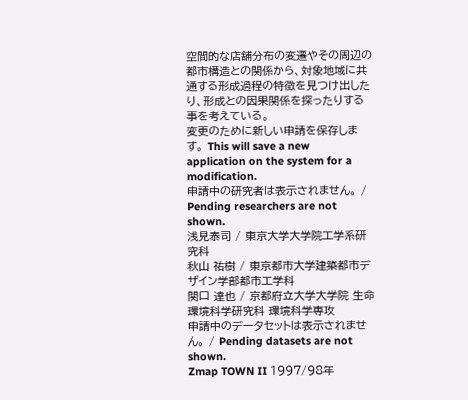空間的な店舗分布の変遷やその周辺の都市構造との関係から、対象地域に共通する形成過程の特徴を見つけ出したり、形成との因果関係を探ったりする事を考えている。
変更のために新しい申請を保存します。 This will save a new application on the system for a modification.
申請中の研究者は表示されません。 / Pending researchers are not shown.
浅見泰司 / 東京大学大学院工学系研究科
秋山 祐樹 / 東京都市大学建築都市デザイン学部都市工学科
関口 達也 / 京都府立大学大学院 生命環境科学研究科 環境科学専攻
申請中のデータセットは表示されません。 / Pending datasets are not shown.
Zmap TOWN II 1997/98年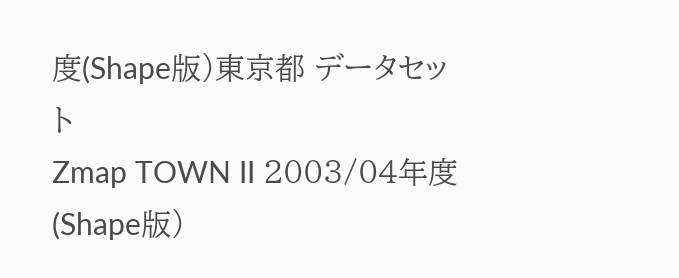度(Shape版)東京都 データセット
Zmap TOWN II 2003/04年度(Shape版)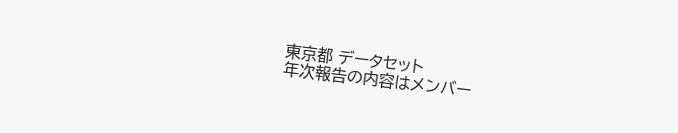東京都 データセット
年次報告の内容はメンバー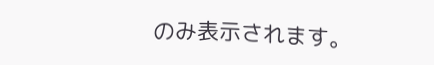のみ表示されます。